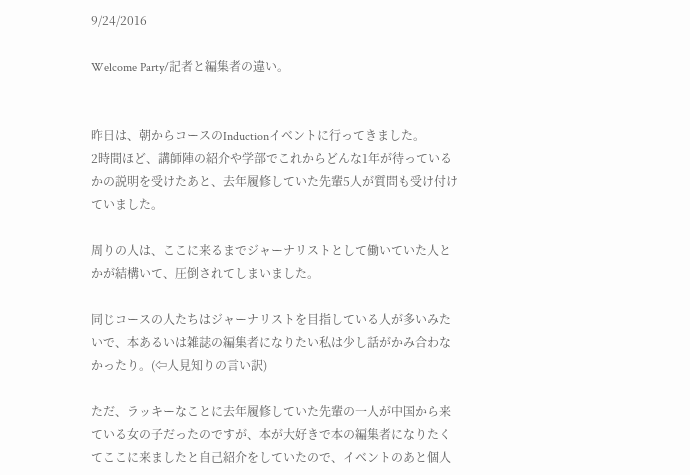9/24/2016

Welcome Party/記者と編集者の違い。


昨日は、朝からコースのInductionイベントに行ってきました。
2時間ほど、講師陣の紹介や学部でこれからどんな1年が待っているかの説明を受けたあと、去年履修していた先輩5人が質問も受け付けていました。

周りの人は、ここに来るまでジャーナリストとして働いていた人とかが結構いて、圧倒されてしまいました。

同じコースの人たちはジャーナリストを目指している人が多いみたいで、本あるいは雑誌の編集者になりたい私は少し話がかみ合わなかったり。(⇦人見知りの言い訳)

ただ、ラッキーなことに去年履修していた先輩の一人が中国から来ている女の子だったのですが、本が大好きで本の編集者になりたくてここに来ましたと自己紹介をしていたので、イベントのあと個人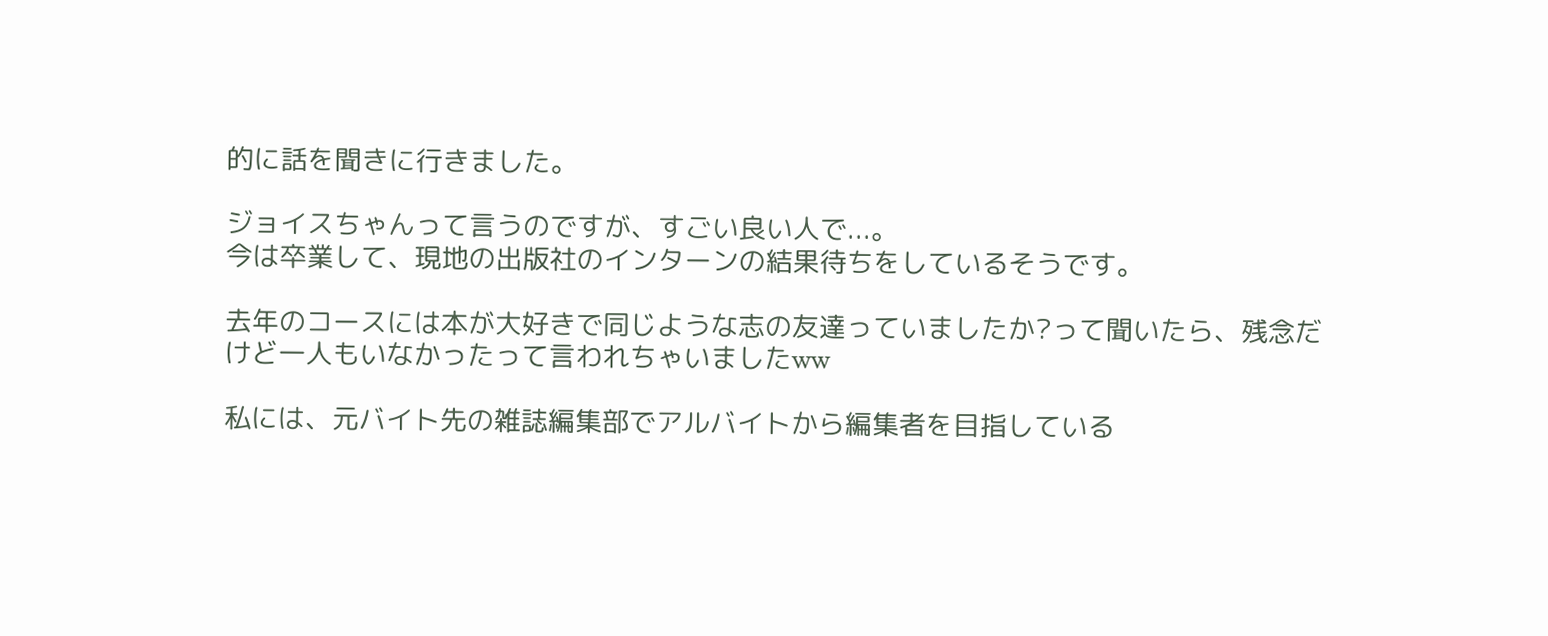的に話を聞きに行きました。

ジョイスちゃんって言うのですが、すごい良い人で...。
今は卒業して、現地の出版社のインターンの結果待ちをしているそうです。

去年のコースには本が大好きで同じような志の友達っていましたか?って聞いたら、残念だけど一人もいなかったって言われちゃいましたww

私には、元バイト先の雑誌編集部でアルバイトから編集者を目指している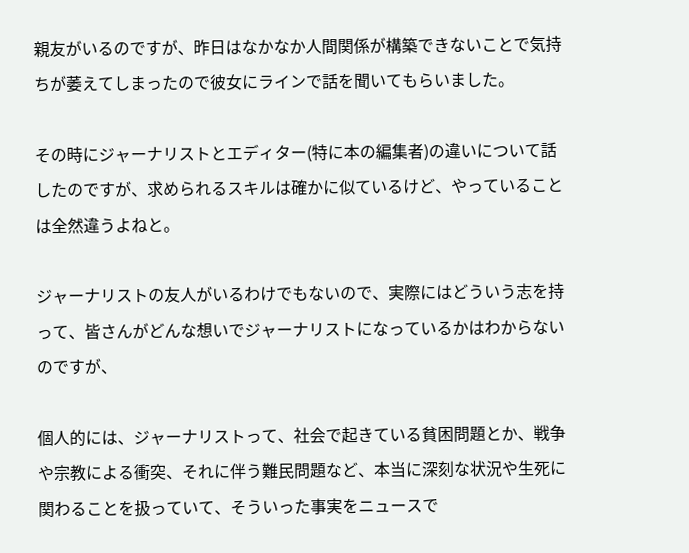親友がいるのですが、昨日はなかなか人間関係が構築できないことで気持ちが萎えてしまったので彼女にラインで話を聞いてもらいました。

その時にジャーナリストとエディター(特に本の編集者)の違いについて話したのですが、求められるスキルは確かに似ているけど、やっていることは全然違うよねと。

ジャーナリストの友人がいるわけでもないので、実際にはどういう志を持って、皆さんがどんな想いでジャーナリストになっているかはわからないのですが、

個人的には、ジャーナリストって、社会で起きている貧困問題とか、戦争や宗教による衝突、それに伴う難民問題など、本当に深刻な状況や生死に関わることを扱っていて、そういった事実をニュースで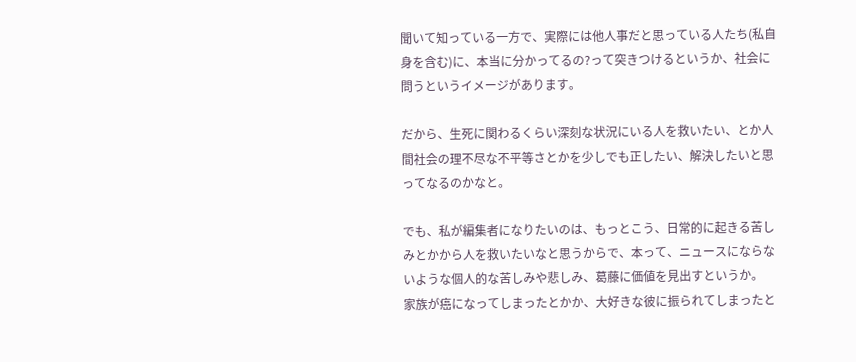聞いて知っている一方で、実際には他人事だと思っている人たち(私自身を含む)に、本当に分かってるの?って突きつけるというか、社会に問うというイメージがあります。

だから、生死に関わるくらい深刻な状況にいる人を救いたい、とか人間社会の理不尽な不平等さとかを少しでも正したい、解決したいと思ってなるのかなと。

でも、私が編集者になりたいのは、もっとこう、日常的に起きる苦しみとかから人を救いたいなと思うからで、本って、ニュースにならないような個人的な苦しみや悲しみ、葛藤に価値を見出すというか。
家族が癌になってしまったとかか、大好きな彼に振られてしまったと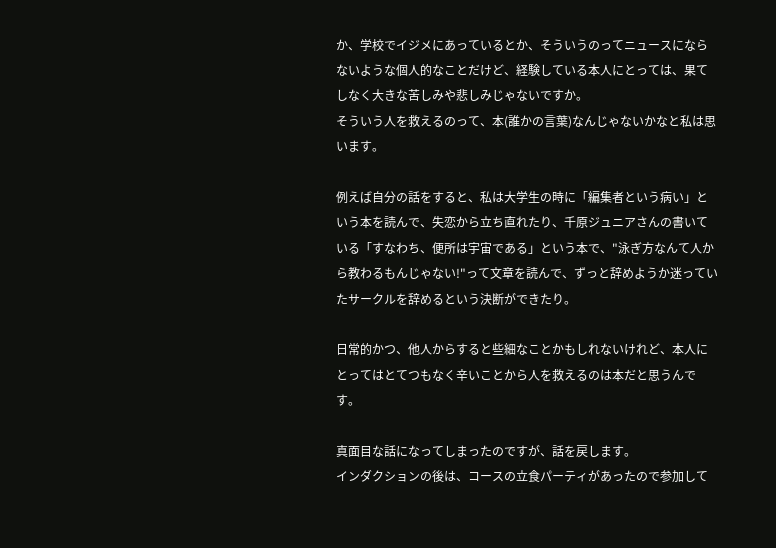か、学校でイジメにあっているとか、そういうのってニュースにならないような個人的なことだけど、経験している本人にとっては、果てしなく大きな苦しみや悲しみじゃないですか。
そういう人を救えるのって、本(誰かの言葉)なんじゃないかなと私は思います。

例えば自分の話をすると、私は大学生の時に「編集者という病い」という本を読んで、失恋から立ち直れたり、千原ジュニアさんの書いている「すなわち、便所は宇宙である」という本で、"泳ぎ方なんて人から教わるもんじゃない!"って文章を読んで、ずっと辞めようか迷っていたサークルを辞めるという決断ができたり。

日常的かつ、他人からすると些細なことかもしれないけれど、本人にとってはとてつもなく辛いことから人を救えるのは本だと思うんです。

真面目な話になってしまったのですが、話を戻します。
インダクションの後は、コースの立食パーティがあったので参加して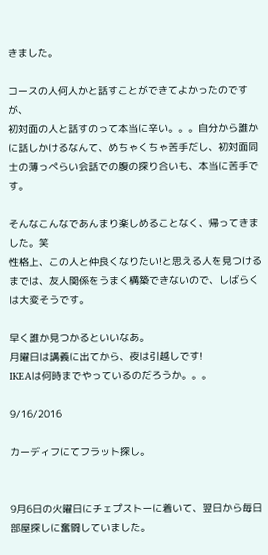きました。

コースの人何人かと話すことができてよかったのですが、
初対面の人と話すのって本当に辛い。。。自分から誰かに話しかけるなんて、めちゃくちゃ苦手だし、初対面同士の薄っぺらい会話での腹の探り合いも、本当に苦手です。

そんなこんなであんまり楽しめることなく、帰ってきました。笑
性格上、この人と仲良くなりたい!と思える人を見つけるまでは、友人関係をうまく構築できないので、しばらくは大変そうです。

早く誰か見つかるといいなあ。
月曜日は講義に出てから、夜は引越しです!
IKEAは何時までやっているのだろうか。。。

9/16/2016

カーディフにてフラット探し。


9月6日の火曜日にチェプストーに着いて、翌日から毎日部屋探しに奮闘していました。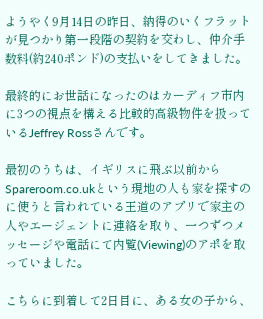ようやく9月14日の昨日、納得のいくフラットが見つかり第一段階の契約を交わし、仲介手数料(約240ポンド)の支払いをしてきました。

最終的にお世話になったのはカーディフ市内に3つの視点を構える比較的高級物件を扱っているJeffrey Rossさんです。

最初のうちは、イギリスに飛ぶ以前からSpareroom.co.ukという現地の人も家を探すのに使うと言われている王道のアプリで家主の人やエージェントに連絡を取り、一つずつメッセージや電話にて内覧(Viewing)のアポを取っていました。

こちらに到着して2日目に、ある女の子から、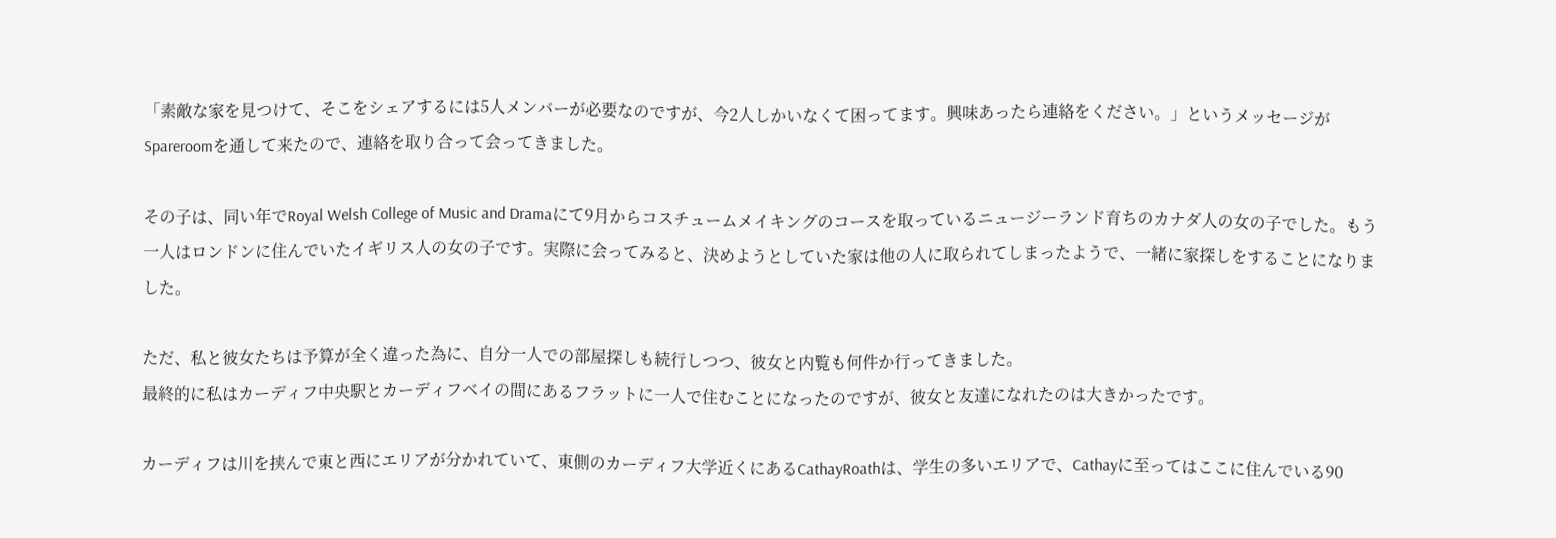「素敵な家を見つけて、そこをシェアするには5人メンバーが必要なのですが、今2人しかいなくて困ってます。興味あったら連絡をください。」というメッセージがSpareroomを通して来たので、連絡を取り合って会ってきました。

その子は、同い年でRoyal Welsh College of Music and Dramaにて9月からコスチュームメイキングのコースを取っているニュージーランド育ちのカナダ人の女の子でした。もう一人はロンドンに住んでいたイギリス人の女の子です。実際に会ってみると、決めようとしていた家は他の人に取られてしまったようで、一緒に家探しをすることになりました。

ただ、私と彼女たちは予算が全く違った為に、自分一人での部屋探しも続行しつつ、彼女と内覧も何件か行ってきました。
最終的に私はカーディフ中央駅とカーディフベイの間にあるフラットに一人で住むことになったのですが、彼女と友達になれたのは大きかったです。

カーディフは川を挟んで東と西にエリアが分かれていて、東側のカーディフ大学近くにあるCathayRoathは、学生の多いエリアで、Cathayに至ってはここに住んでいる90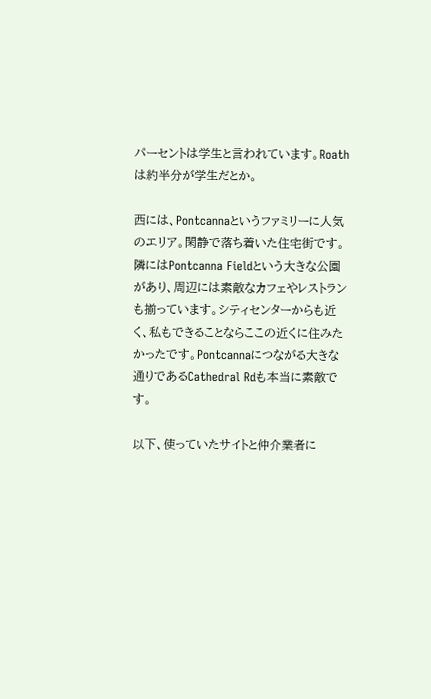パーセントは学生と言われています。Roathは約半分が学生だとか。

西には、Pontcannaというファミリーに人気のエリア。閑静で落ち着いた住宅街です。
隣にはPontcanna Fieldという大きな公園があり、周辺には素敵なカフェやレストランも揃っています。シティセンターからも近く、私もできることならここの近くに住みたかったです。Pontcannaにつながる大きな通りであるCathedral Rdも本当に素敵です。

以下、使っていたサイトと仲介業者に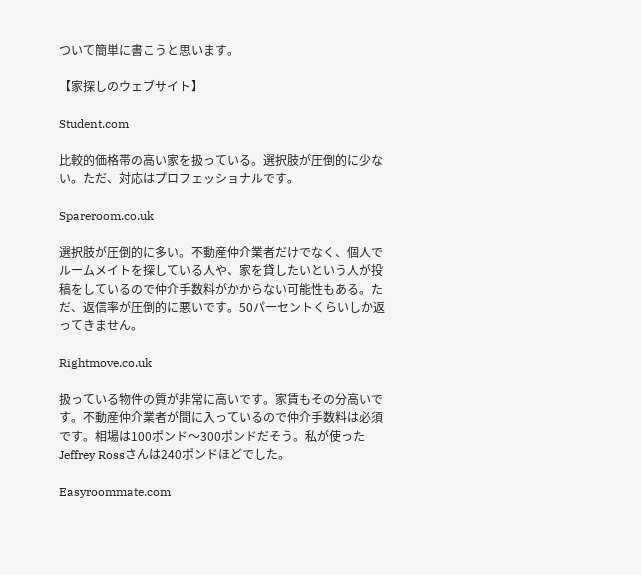ついて簡単に書こうと思います。

【家探しのウェブサイト】

Student.com

比較的価格帯の高い家を扱っている。選択肢が圧倒的に少ない。ただ、対応はプロフェッショナルです。

Spareroom.co.uk

選択肢が圧倒的に多い。不動産仲介業者だけでなく、個人でルームメイトを探している人や、家を貸したいという人が投稿をしているので仲介手数料がかからない可能性もある。ただ、返信率が圧倒的に悪いです。50パーセントくらいしか返ってきません。

Rightmove.co.uk

扱っている物件の質が非常に高いです。家賃もその分高いです。不動産仲介業者が間に入っているので仲介手数料は必須です。相場は100ポンド〜300ポンドだそう。私が使ったJeffrey Rossさんは240ポンドほどでした。

Easyroommate.com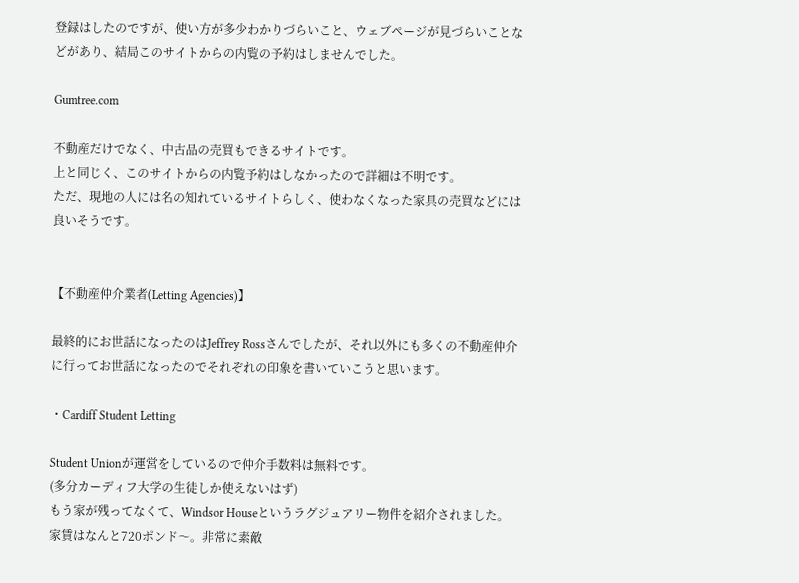登録はしたのですが、使い方が多少わかりづらいこと、ウェブページが見づらいことなどがあり、結局このサイトからの内覧の予約はしませんでした。

Gumtree.com

不動産だけでなく、中古品の売買もできるサイトです。
上と同じく、このサイトからの内覧予約はしなかったので詳細は不明です。
ただ、現地の人には名の知れているサイトらしく、使わなくなった家具の売買などには良いそうです。


【不動産仲介業者(Letting Agencies)】

最終的にお世話になったのはJeffrey Rossさんでしたが、それ以外にも多くの不動産仲介に行ってお世話になったのでそれぞれの印象を書いていこうと思います。

・Cardiff Student Letting

Student Unionが運営をしているので仲介手数料は無料です。
(多分カーディフ大学の生徒しか使えないはず)
もう家が残ってなくて、Windsor Houseというラグジュアリー物件を紹介されました。家賃はなんと720ポンド〜。非常に素敵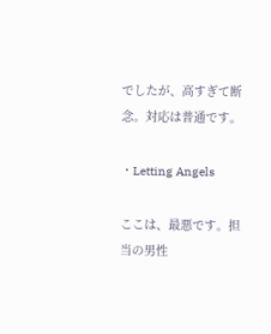でしたが、高すぎて断念。対応は普通です。

・Letting Angels

ここは、最悪です。担当の男性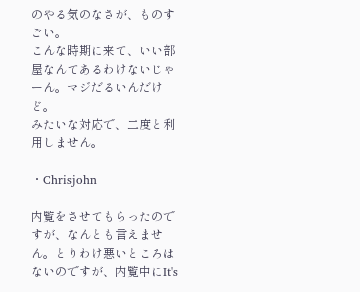のやる気のなさが、ものすごい。
こんな時期に来て、いい部屋なんてあるわけないじゃーん。マジだるいんだけど。
みたいな対応で、二度と利用しません。

・Chrisjohn

内覧をさせてもらったのですが、なんとも言えません。とりわけ悪いところはないのですが、内覧中にIt's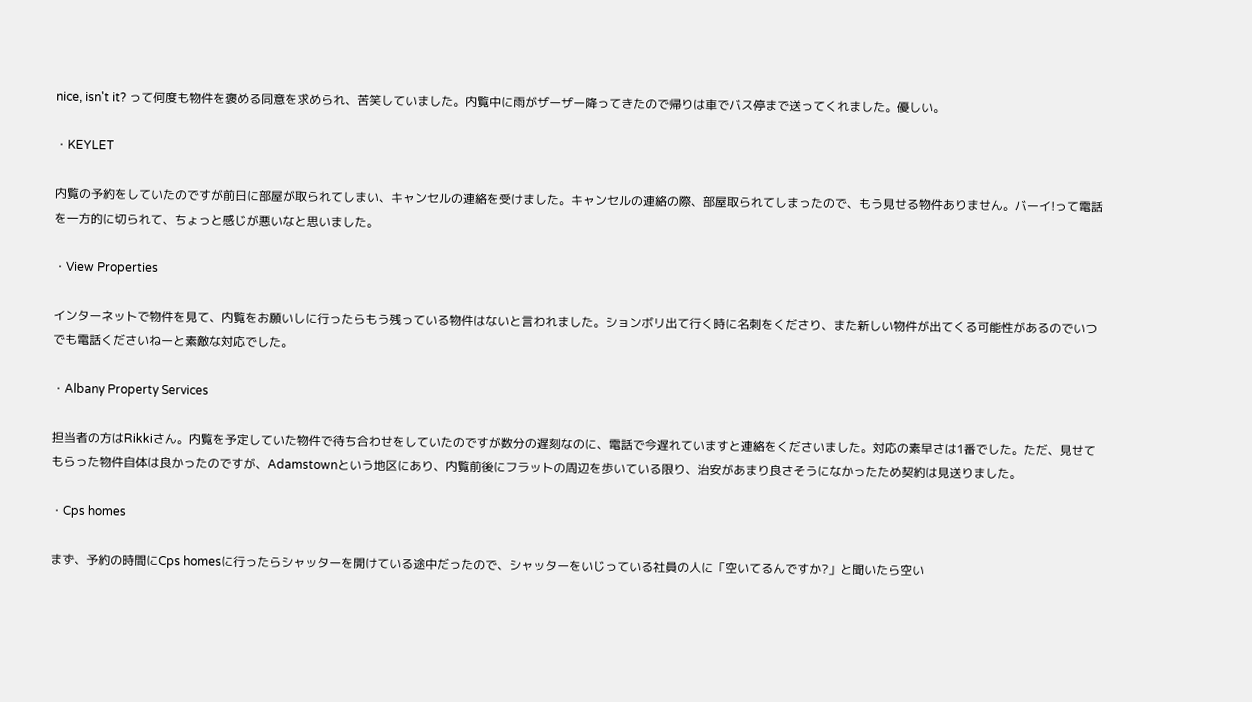nice, isn't it? って何度も物件を褒める同意を求められ、苦笑していました。内覧中に雨がザーザー降ってきたので帰りは車でバス停まで送ってくれました。優しい。

・KEYLET

内覧の予約をしていたのですが前日に部屋が取られてしまい、キャンセルの連絡を受けました。キャンセルの連絡の際、部屋取られてしまったので、もう見せる物件ありません。バーイ!って電話を一方的に切られて、ちょっと感じが悪いなと思いました。

・View Properties

インターネットで物件を見て、内覧をお願いしに行ったらもう残っている物件はないと言われました。ションボリ出て行く時に名刺をくださり、また新しい物件が出てくる可能性があるのでいつでも電話くださいねーと素敵な対応でした。

・Albany Property Services

担当者の方はRikkiさん。内覧を予定していた物件で待ち合わせをしていたのですが数分の遅刻なのに、電話で今遅れていますと連絡をくださいました。対応の素早さは1番でした。ただ、見せてもらった物件自体は良かったのですが、Adamstownという地区にあり、内覧前後にフラットの周辺を歩いている限り、治安があまり良さそうになかったため契約は見送りました。

・Cps homes

まず、予約の時間にCps homesに行ったらシャッターを開けている途中だったので、シャッターをいじっている社員の人に「空いてるんですか?」と聞いたら空い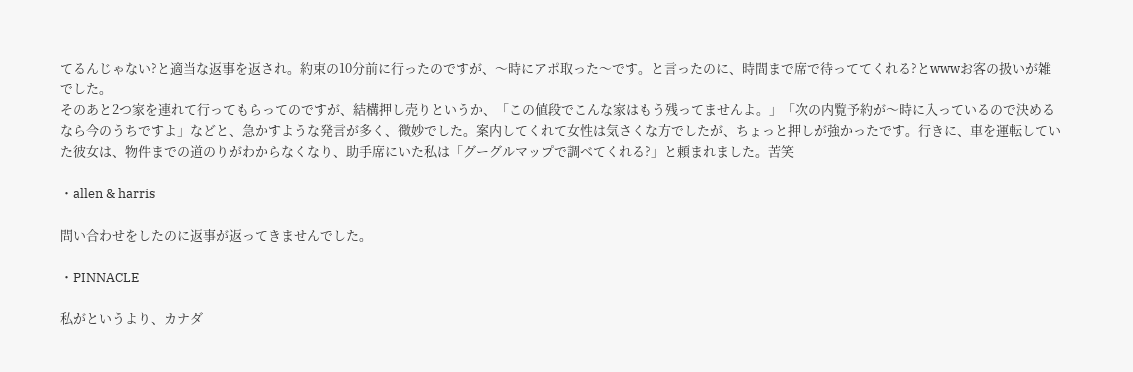てるんじゃない?と適当な返事を返され。約束の10分前に行ったのですが、〜時にアポ取った〜です。と言ったのに、時間まで席で待っててくれる?とwwwお客の扱いが雑でした。
そのあと2つ家を連れて行ってもらってのですが、結構押し売りというか、「この値段でこんな家はもう残ってませんよ。」「次の内覧予約が〜時に入っているので決めるなら今のうちですよ」などと、急かすような発言が多く、微妙でした。案内してくれて女性は気さくな方でしたが、ちょっと押しが強かったです。行きに、車を運転していた彼女は、物件までの道のりがわからなくなり、助手席にいた私は「グーグルマップで調べてくれる?」と頼まれました。苦笑

・allen & harris

問い合わせをしたのに返事が返ってきませんでした。

・PINNACLE

私がというより、カナダ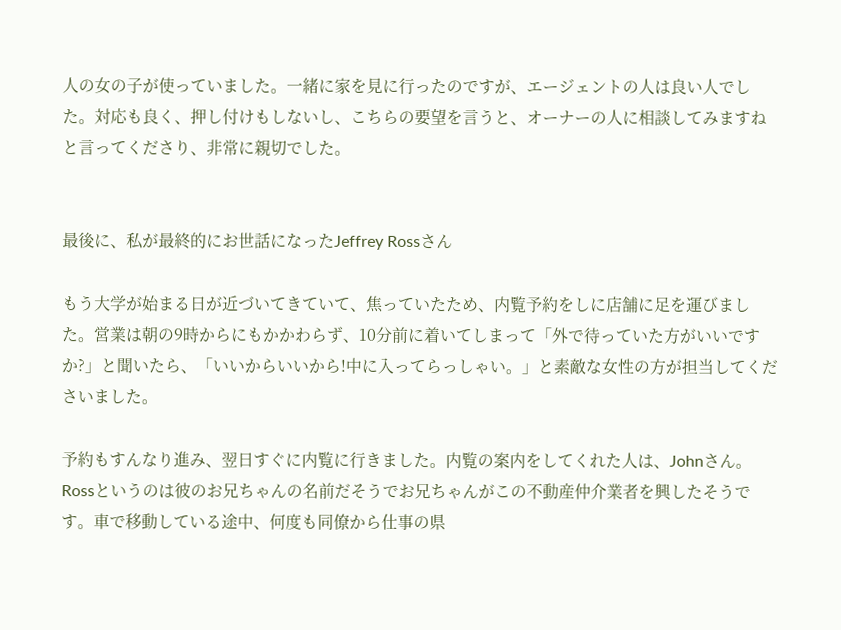人の女の子が使っていました。一緒に家を見に行ったのですが、エージェントの人は良い人でした。対応も良く、押し付けもしないし、こちらの要望を言うと、オーナーの人に相談してみますねと言ってくださり、非常に親切でした。


最後に、私が最終的にお世話になったJeffrey Rossさん

もう大学が始まる日が近づいてきていて、焦っていたため、内覧予約をしに店舗に足を運びました。営業は朝の9時からにもかかわらず、10分前に着いてしまって「外で待っていた方がいいですか?」と聞いたら、「いいからいいから!中に入ってらっしゃい。」と素敵な女性の方が担当してくださいました。

予約もすんなり進み、翌日すぐに内覧に行きました。内覧の案内をしてくれた人は、Johnさん。Rossというのは彼のお兄ちゃんの名前だそうでお兄ちゃんがこの不動産仲介業者を興したそうです。車で移動している途中、何度も同僚から仕事の県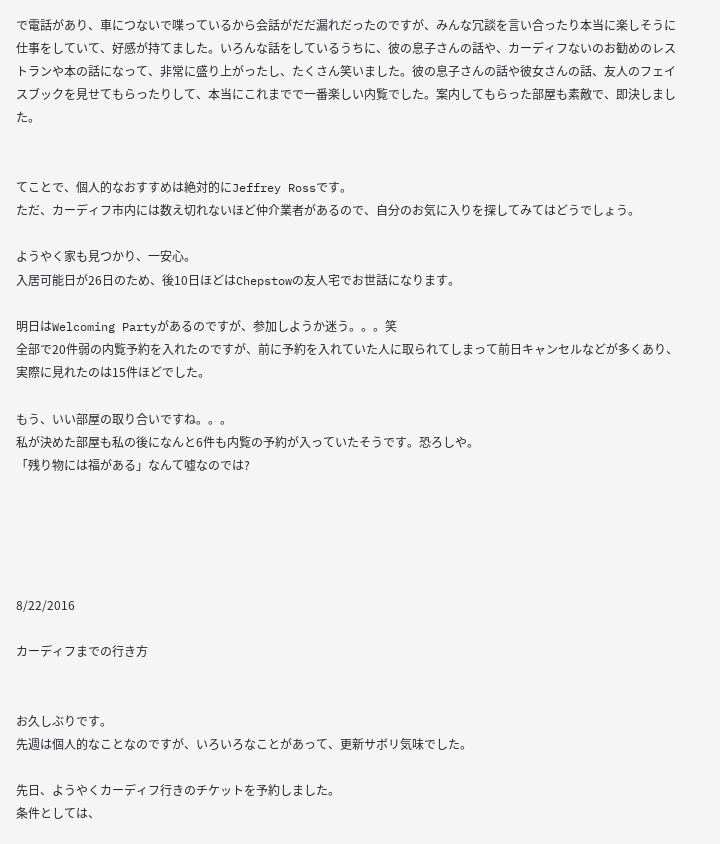で電話があり、車につないで喋っているから会話がだだ漏れだったのですが、みんな冗談を言い合ったり本当に楽しそうに仕事をしていて、好感が持てました。いろんな話をしているうちに、彼の息子さんの話や、カーディフないのお勧めのレストランや本の話になって、非常に盛り上がったし、たくさん笑いました。彼の息子さんの話や彼女さんの話、友人のフェイスブックを見せてもらったりして、本当にこれまでで一番楽しい内覧でした。案内してもらった部屋も素敵で、即決しました。


てことで、個人的なおすすめは絶対的にJeffrey Rossです。
ただ、カーディフ市内には数え切れないほど仲介業者があるので、自分のお気に入りを探してみてはどうでしょう。

ようやく家も見つかり、一安心。
入居可能日が26日のため、後10日ほどはChepstowの友人宅でお世話になります。

明日はWelcoming Partyがあるのですが、参加しようか迷う。。。笑
全部で20件弱の内覧予約を入れたのですが、前に予約を入れていた人に取られてしまって前日キャンセルなどが多くあり、実際に見れたのは15件ほどでした。

もう、いい部屋の取り合いですね。。。
私が決めた部屋も私の後になんと6件も内覧の予約が入っていたそうです。恐ろしや。
「残り物には福がある」なんて嘘なのでは?





8/22/2016

カーディフまでの行き方


お久しぶりです。
先週は個人的なことなのですが、いろいろなことがあって、更新サボリ気味でした。

先日、ようやくカーディフ行きのチケットを予約しました。
条件としては、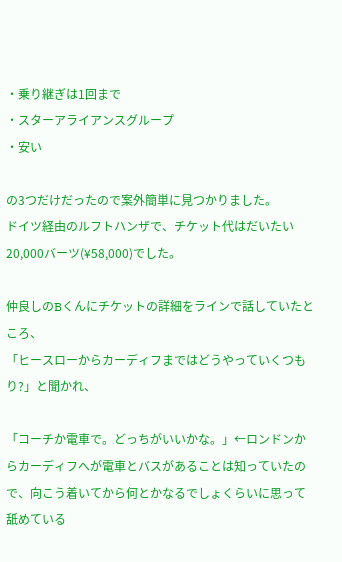・乗り継ぎは1回まで
・スターアライアンスグループ
・安い

の3つだけだったので案外簡単に見つかりました。
ドイツ経由のルフトハンザで、チケット代はだいたい20,000バーツ(¥58,000)でした。

仲良しのBくんにチケットの詳細をラインで話していたところ、
「ヒースローからカーディフまではどうやっていくつもり?」と聞かれ、

「コーチか電車で。どっちがいいかな。」←ロンドンからカーディフへが電車とバスがあることは知っていたので、向こう着いてから何とかなるでしょくらいに思って舐めている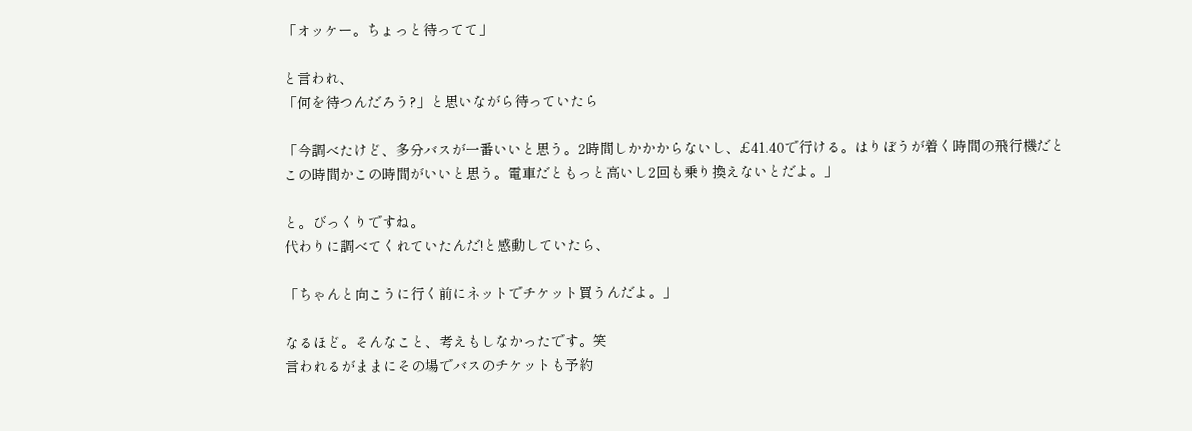「オッケー。ちょっと待ってて」

と言われ、
「何を待つんだろう?」と思いながら待っていたら

「今調べたけど、多分バスが一番いいと思う。2時間しかかからないし、£41.40で行ける。はりぼうが着く時間の飛行機だとこの時間かこの時間がいいと思う。電車だともっと高いし2回も乗り換えないとだよ。」

と。びっくりですね。
代わりに調べてくれていたんだ!と感動していたら、

「ちゃんと向こうに行く前にネットでチケット買うんだよ。」

なるほど。そんなこと、考えもしなかったです。笑
言われるがままにその場でバスのチケットも予約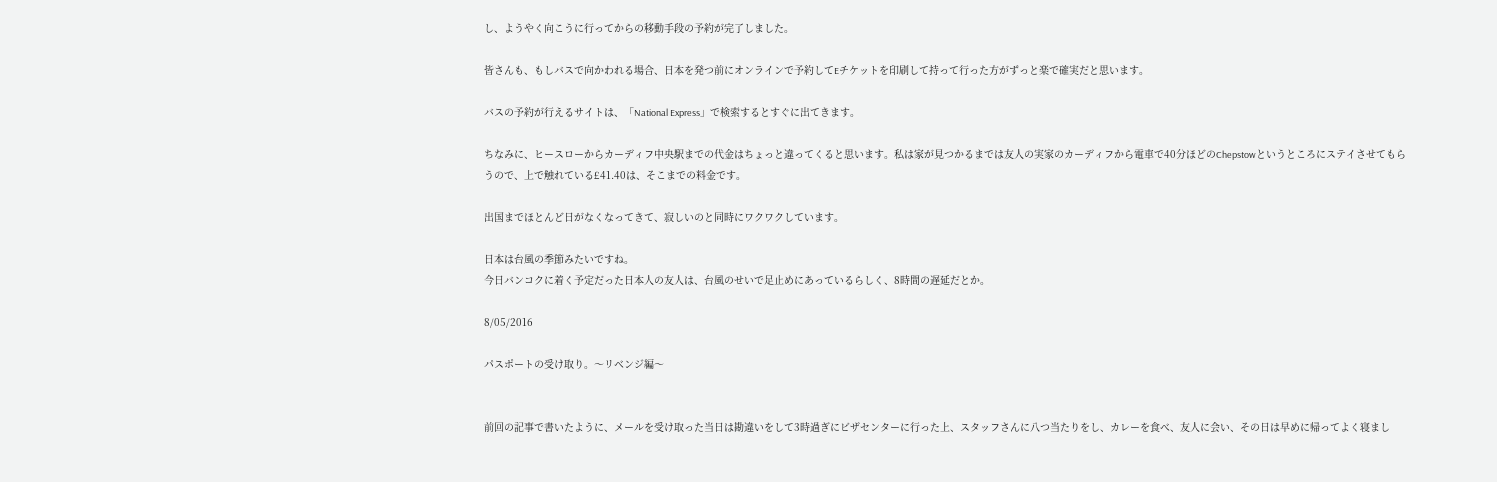し、ようやく向こうに行ってからの移動手段の予約が完了しました。

皆さんも、もしバスで向かわれる場合、日本を発つ前にオンラインで予約してEチケットを印刷して持って行った方がずっと楽で確実だと思います。

バスの予約が行えるサイトは、「National Express」で検索するとすぐに出てきます。

ちなみに、ヒースローからカーディフ中央駅までの代金はちょっと違ってくると思います。私は家が見つかるまでは友人の実家のカーディフから電車で40分ほどのChepstowというところにステイさせてもらうので、上で触れている£41.40は、そこまでの料金です。

出国までほとんど日がなくなってきて、寂しいのと同時にワクワクしています。

日本は台風の季節みたいですね。
今日バンコクに着く予定だった日本人の友人は、台風のせいで足止めにあっているらしく、8時間の遅延だとか。

8/05/2016

パスポートの受け取り。〜リベンジ編〜


前回の記事で書いたように、メールを受け取った当日は勘違いをして3時過ぎにビザセンターに行った上、スタッフさんに八つ当たりをし、カレーを食べ、友人に会い、その日は早めに帰ってよく寝まし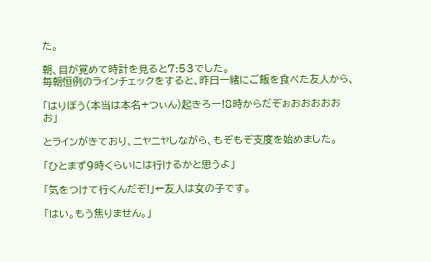た。

朝、目が覚めて時計を見ると7:53でした。
毎朝恒例のラインチェックをすると、昨日一緒にご飯を食べた友人から、

「はりぼう(本当は本名+つぃん)起きろー!8時からだぞぉおおおおおお」

とラインがきており、ニヤニヤしながら、もぞもぞ支度を始めました。

「ひとまず9時くらいには行けるかと思うよ」

「気をつけて行くんだぞ!」←友人は女の子です。

「はい。もう焦りません。」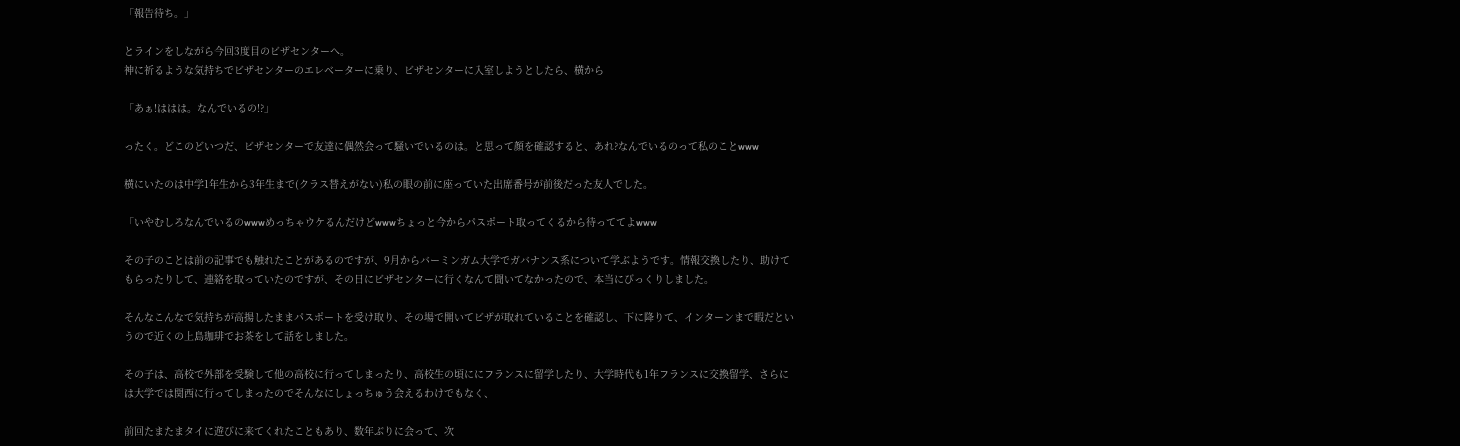「報告待ち。」

とラインをしながら今回3度目のビザセンターへ。
神に祈るような気持ちでビザセンターのエレベーターに乗り、ビザセンターに入室しようとしたら、横から

「あぁ!ははは。なんでいるの!?」

ったく。どこのどいつだ、ビザセンターで友達に偶然会って騒いでいるのは。と思って顔を確認すると、あれ?なんでいるのって私のことwww

横にいたのは中学1年生から3年生まで(クラス替えがない)私の眼の前に座っていた出席番号が前後だった友人でした。

「いやむしろなんでいるのwwwめっちゃウケるんだけどwwwちょっと今からパスポート取ってくるから待っててよwww

その子のことは前の記事でも触れたことがあるのですが、9月からバーミンガム大学でガバナンス系について学ぶようです。情報交換したり、助けてもらったりして、連絡を取っていたのですが、その日にビザセンターに行くなんて聞いてなかったので、本当にびっくりしました。

そんなこんなで気持ちが高揚したままパスポートを受け取り、その場で開いてビザが取れていることを確認し、下に降りて、インターンまで暇だというので近くの上島珈琲でお茶をして話をしました。

その子は、高校で外部を受験して他の高校に行ってしまったり、高校生の頃ににフランスに留学したり、大学時代も1年フランスに交換留学、さらには大学では関西に行ってしまったのでそんなにしょっちゅう会えるわけでもなく、

前回たまたまタイに遊びに来てくれたこともあり、数年ぶりに会って、次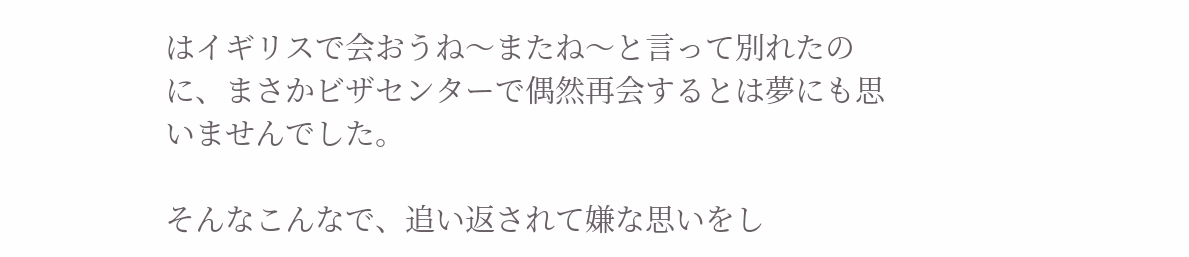はイギリスで会おうね〜またね〜と言って別れたのに、まさかビザセンターで偶然再会するとは夢にも思いませんでした。

そんなこんなで、追い返されて嫌な思いをし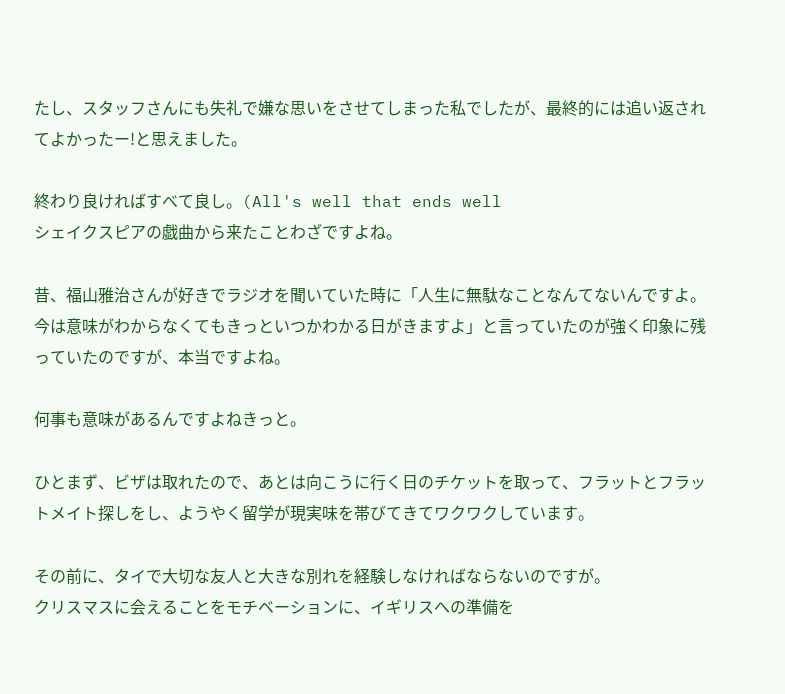たし、スタッフさんにも失礼で嫌な思いをさせてしまった私でしたが、最終的には追い返されてよかったー!と思えました。

終わり良ければすべて良し。(All's well that ends well
シェイクスピアの戯曲から来たことわざですよね。

昔、福山雅治さんが好きでラジオを聞いていた時に「人生に無駄なことなんてないんですよ。今は意味がわからなくてもきっといつかわかる日がきますよ」と言っていたのが強く印象に残っていたのですが、本当ですよね。

何事も意味があるんですよねきっと。

ひとまず、ビザは取れたので、あとは向こうに行く日のチケットを取って、フラットとフラットメイト探しをし、ようやく留学が現実味を帯びてきてワクワクしています。

その前に、タイで大切な友人と大きな別れを経験しなければならないのですが。
クリスマスに会えることをモチベーションに、イギリスへの準備を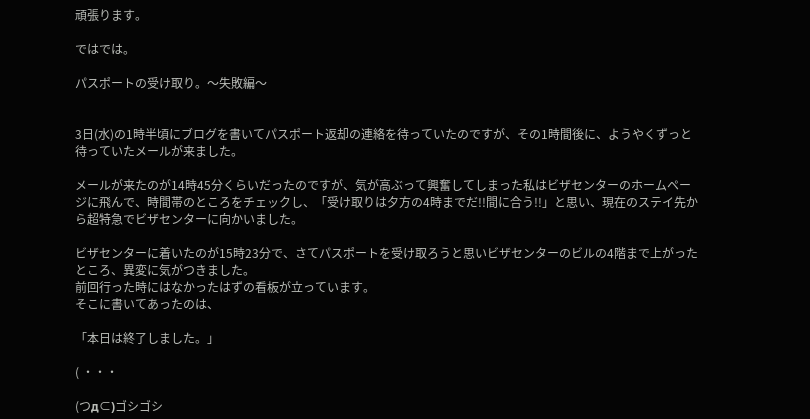頑張ります。

ではでは。

パスポートの受け取り。〜失敗編〜


3日(水)の1時半頃にブログを書いてパスポート返却の連絡を待っていたのですが、その1時間後に、ようやくずっと待っていたメールが来ました。

メールが来たのが14時45分くらいだったのですが、気が高ぶって興奮してしまった私はビザセンターのホームページに飛んで、時間帯のところをチェックし、「受け取りは夕方の4時までだ!!間に合う!!」と思い、現在のステイ先から超特急でビザセンターに向かいました。

ビザセンターに着いたのが15時23分で、さてパスポートを受け取ろうと思いビザセンターのビルの4階まで上がったところ、異変に気がつきました。
前回行った時にはなかったはずの看板が立っています。
そこに書いてあったのは、

「本日は終了しました。」

( ・・・

(つд⊂)ゴシゴシ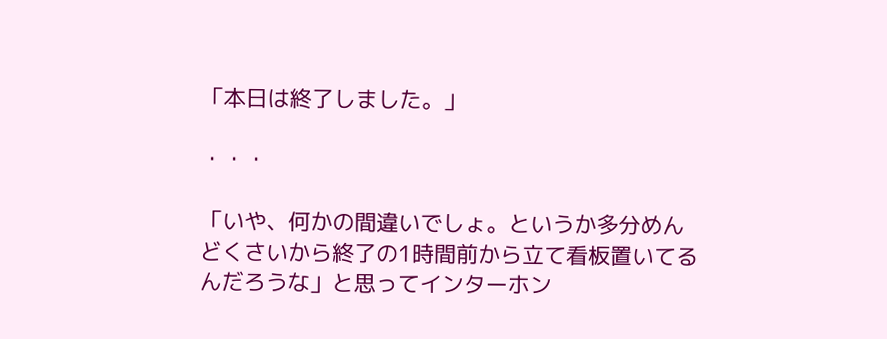「本日は終了しました。」

・・・

「いや、何かの間違いでしょ。というか多分めんどくさいから終了の1時間前から立て看板置いてるんだろうな」と思ってインターホン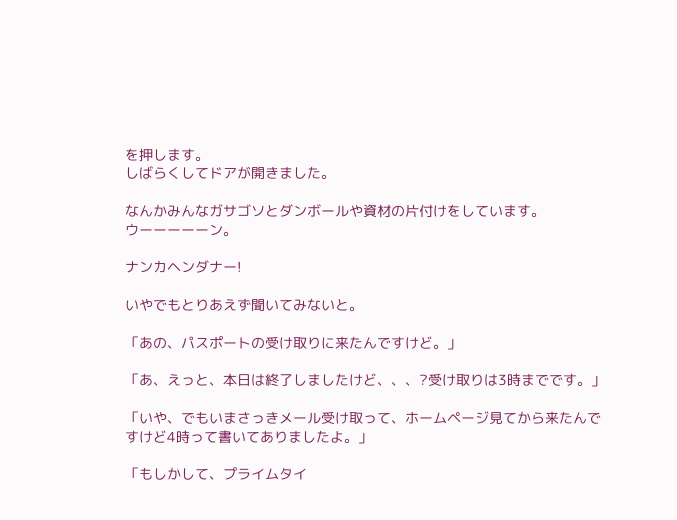を押します。
しばらくしてドアが開きました。

なんかみんなガサゴソとダンボールや資材の片付けをしています。
ウーーーーーン。

ナンカヘンダナー!

いやでもとりあえず聞いてみないと。

「あの、パスポートの受け取りに来たんですけど。」

「あ、えっと、本日は終了しましたけど、、、?受け取りは3時までです。」

「いや、でもいまさっきメール受け取って、ホームページ見てから来たんですけど4時って書いてありましたよ。」

「もしかして、プライムタイ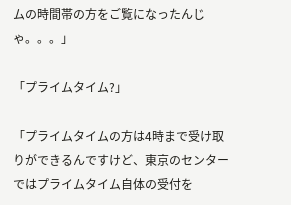ムの時間帯の方をご覧になったんじゃ。。。」

「プライムタイム?」

「プライムタイムの方は4時まで受け取りができるんですけど、東京のセンターではプライムタイム自体の受付を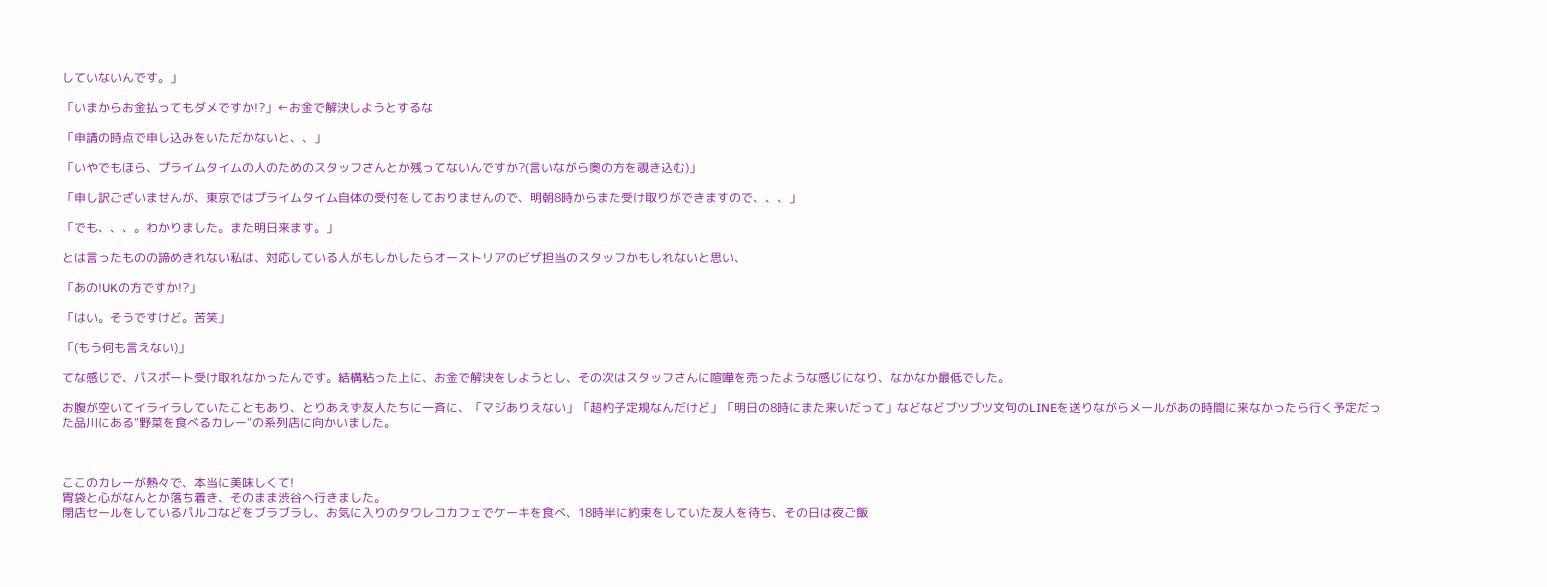していないんです。」

「いまからお金払ってもダメですか!?」←お金で解決しようとするな

「申請の時点で申し込みをいただかないと、、」

「いやでもほら、プライムタイムの人のためのスタッフさんとか残ってないんですか?(言いながら奥の方を覗き込む)」

「申し訳ございませんが、東京ではプライムタイム自体の受付をしておりませんので、明朝8時からまた受け取りができますので、、、」

「でも、、、。わかりました。また明日来ます。」

とは言ったものの諦めきれない私は、対応している人がもしかしたらオーストリアのビザ担当のスタッフかもしれないと思い、

「あの!UKの方ですか!?」

「はい。そうですけど。苦笑」

「(もう何も言えない)」

てな感じで、パスポート受け取れなかったんです。結構粘った上に、お金で解決をしようとし、その次はスタッフさんに喧嘩を売ったような感じになり、なかなか最低でした。

お腹が空いてイライラしていたこともあり、とりあえず友人たちに一斉に、「マジありえない」「超杓子定規なんだけど」「明日の8時にまた来いだって」などなどブツブツ文句のLINEを送りながらメールがあの時間に来なかったら行く予定だった品川にある"野菜を食べるカレー"の系列店に向かいました。



ここのカレーが熱々で、本当に美味しくて!
胃袋と心がなんとか落ち着き、そのまま渋谷へ行きました。
閉店セールをしているパルコなどをブラブラし、お気に入りのタワレコカフェでケーキを食べ、18時半に約束をしていた友人を待ち、その日は夜ご飯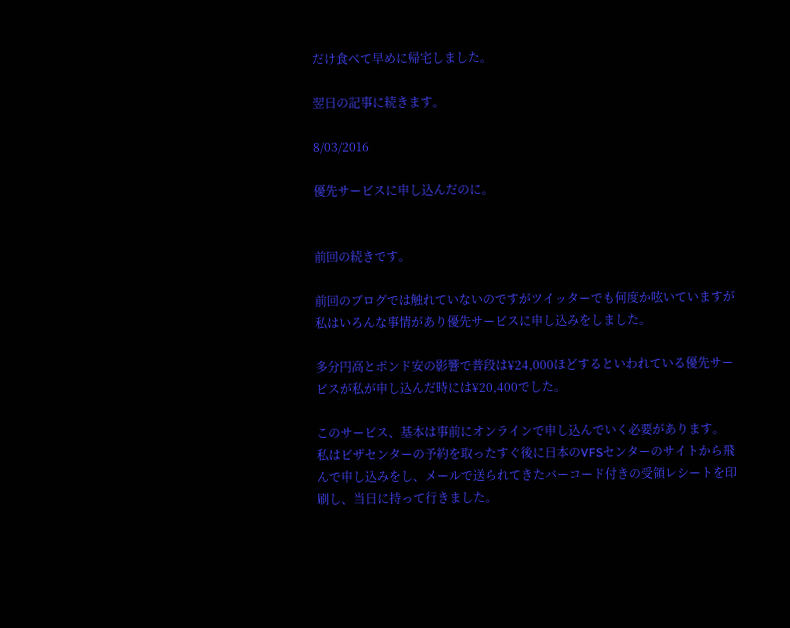だけ食べて早めに帰宅しました。

翌日の記事に続きます。

8/03/2016

優先サービスに申し込んだのに。


前回の続きです。

前回のブログでは触れていないのですがツイッターでも何度か呟いていますが私はいろんな事情があり優先サービスに申し込みをしました。

多分円高とポンド安の影響で普段は¥24,000ほどするといわれている優先サービスが私が申し込んだ時には¥20,400でした。

このサービス、基本は事前にオンラインで申し込んでいく必要があります。
私はビザセンターの予約を取ったすぐ後に日本のVFSセンターのサイトから飛んで申し込みをし、メールで送られてきたバーコード付きの受領レシートを印刷し、当日に持って行きました。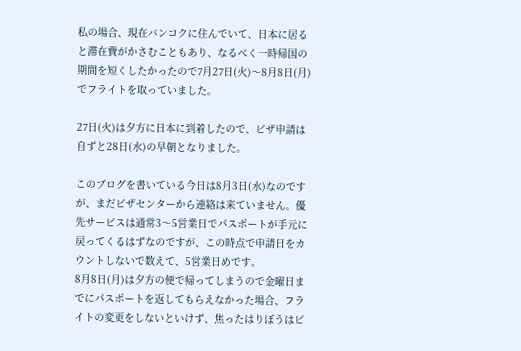私の場合、現在バンコクに住んでいて、日本に居ると滞在費がかさむこともあり、なるべく一時帰国の期間を短くしたかったので7月27日(火)〜8月8日(月)でフライトを取っていました。

27日(火)は夕方に日本に到着したので、ビザ申請は自ずと28日(水)の早朝となりました。

このブログを書いている今日は8月3日(水)なのですが、まだビザセンターから連絡は来ていません。優先サービスは通常3〜5営業日でパスポートが手元に戻ってくるはずなのですが、この時点で申請日をカウントしないで数えて、5営業日めです。
8月8日(月)は夕方の便で帰ってしまうので金曜日までにパスポートを返してもらえなかった場合、フライトの変更をしないといけず、焦ったはりぼうはビ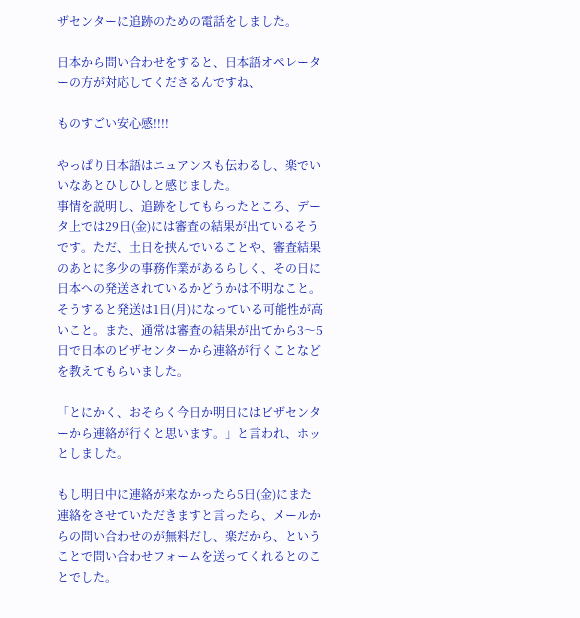ザセンターに追跡のための電話をしました。

日本から問い合わせをすると、日本語オペレーターの方が対応してくださるんですね、

ものすごい安心感!!!!

やっぱり日本語はニュアンスも伝わるし、楽でいいなあとひしひしと感じました。
事情を説明し、追跡をしてもらったところ、データ上では29日(金)には審査の結果が出ているそうです。ただ、土日を挟んでいることや、審査結果のあとに多少の事務作業があるらしく、その日に日本への発送されているかどうかは不明なこと。そうすると発送は1日(月)になっている可能性が高いこと。また、通常は審査の結果が出てから3〜5日で日本のビザセンターから連絡が行くことなどを教えてもらいました。

「とにかく、おそらく今日か明日にはビザセンターから連絡が行くと思います。」と言われ、ホッとしました。

もし明日中に連絡が来なかったら5日(金)にまた連絡をさせていただきますと言ったら、メールからの問い合わせのが無料だし、楽だから、ということで問い合わせフォームを送ってくれるとのことでした。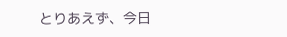とりあえず、今日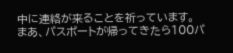中に連絡が来ることを祈っています。
まあ、パスポートが帰ってきたら100パ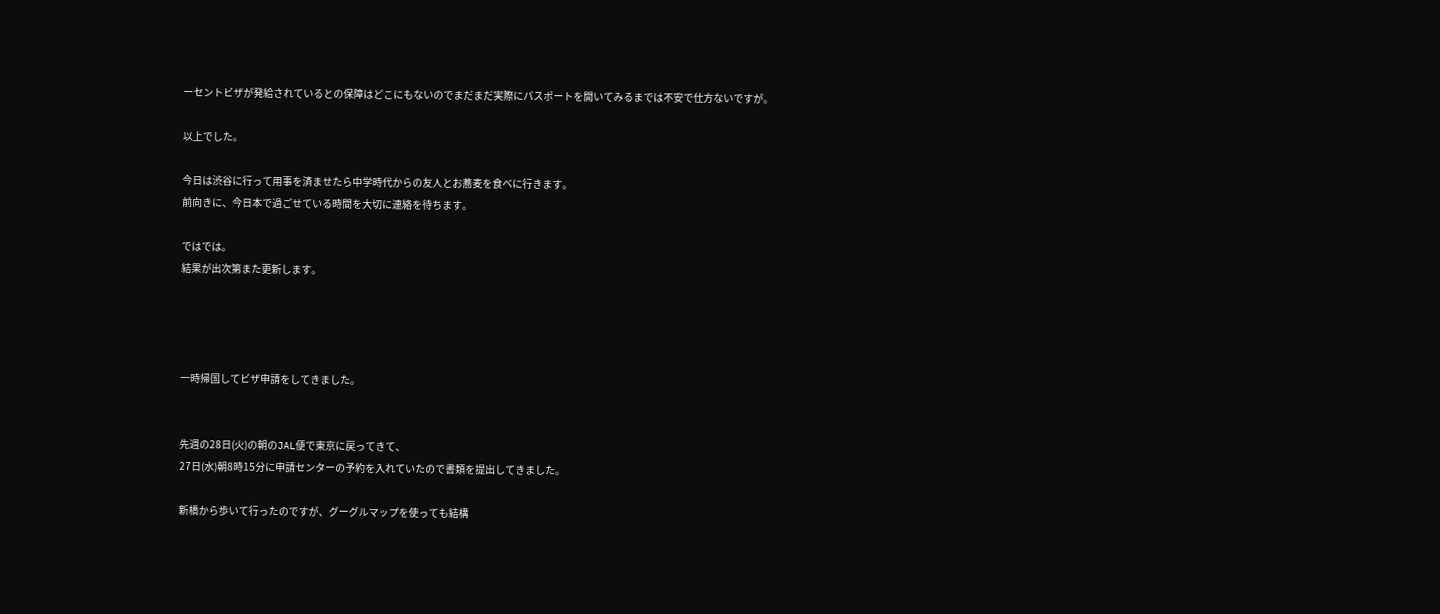ーセントビザが発給されているとの保障はどこにもないのでまだまだ実際にパスポートを開いてみるまでは不安で仕方ないですが。

以上でした。

今日は渋谷に行って用事を済ませたら中学時代からの友人とお蕎麦を食べに行きます。
前向きに、今日本で過ごせている時間を大切に連絡を待ちます。

ではでは。
結果が出次第また更新します。




一時帰国してビザ申請をしてきました。


先週の28日(火)の朝のJAL便で東京に戻ってきて、
27日(水)朝8時15分に申請センターの予約を入れていたので書類を提出してきました。

新橋から歩いて行ったのですが、グーグルマップを使っても結構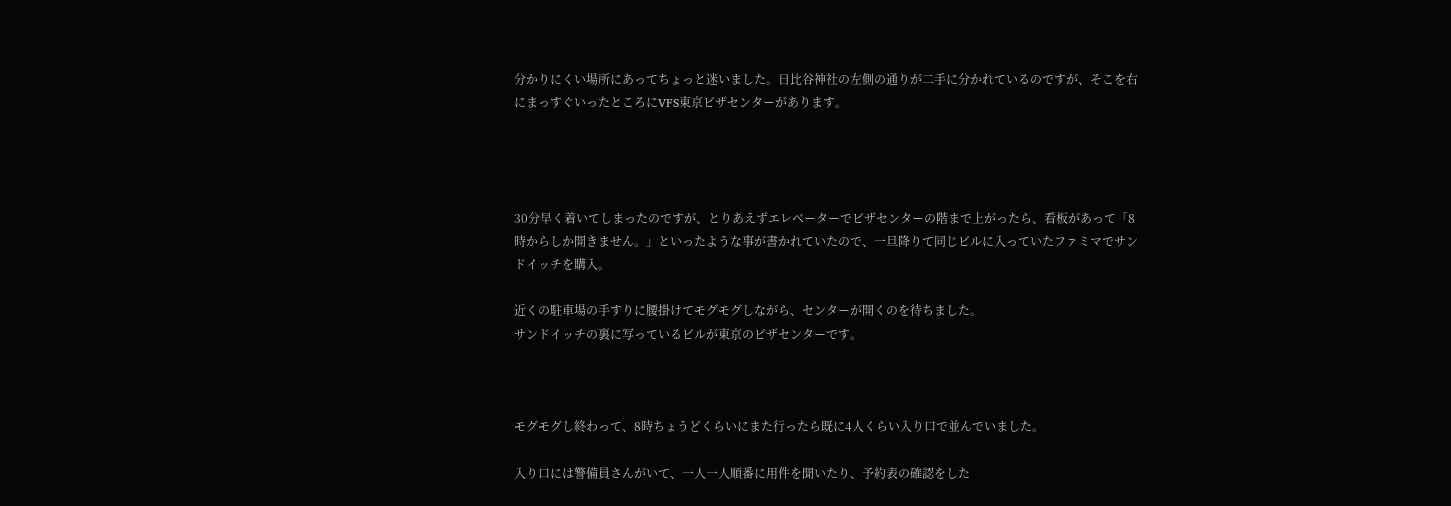分かりにくい場所にあってちょっと迷いました。日比谷神社の左側の通りが二手に分かれているのですが、そこを右にまっすぐいったところにVFS東京ビザセンターがあります。




30分早く着いてしまったのですが、とりあえずエレベーターでビザセンターの階まで上がったら、看板があって「8時からしか開きません。」といったような事が書かれていたので、一旦降りて同じビルに入っていたファミマでサンドイッチを購入。

近くの駐車場の手すりに腰掛けてモグモグしながら、センターが開くのを待ちました。
サンドイッチの裏に写っているビルが東京のビザセンターです。



モグモグし終わって、8時ちょうどくらいにまた行ったら既に4人くらい入り口で並んでいました。

入り口には警備員さんがいて、一人一人順番に用件を聞いたり、予約表の確認をした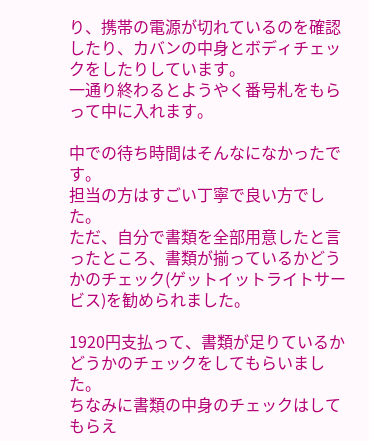り、携帯の電源が切れているのを確認したり、カバンの中身とボディチェックをしたりしています。
一通り終わるとようやく番号札をもらって中に入れます。

中での待ち時間はそんなになかったです。
担当の方はすごい丁寧で良い方でした。
ただ、自分で書類を全部用意したと言ったところ、書類が揃っているかどうかのチェック(ゲットイットライトサービス)を勧められました。

1920円支払って、書類が足りているかどうかのチェックをしてもらいました。
ちなみに書類の中身のチェックはしてもらえ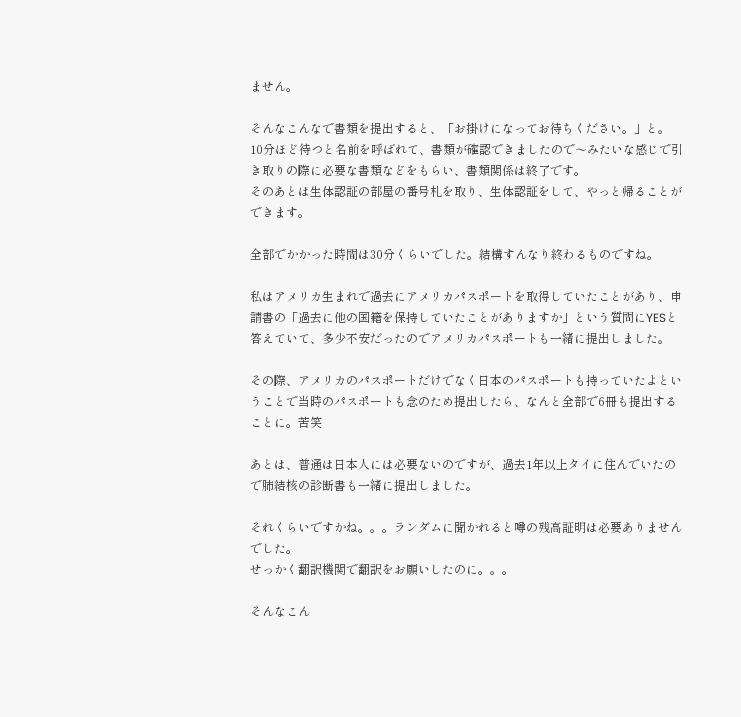ません。

そんなこんなで書類を提出すると、「お掛けになってお待ちください。」と。
10分ほど待つと名前を呼ばれて、書類が確認できましたので〜みたいな感じで引き取りの際に必要な書類などをもらい、書類関係は終了です。
そのあとは生体認証の部屋の番号札を取り、生体認証をして、やっと帰ることができます。

全部でかかった時間は30分くらいでした。結構すんなり終わるものですね。

私はアメリカ生まれで過去にアメリカパスポートを取得していたことがあり、申請書の「過去に他の国籍を保持していたことがありますか」という質問にYESと答えていて、多少不安だったのでアメリカパスポートも一緒に提出しました。

その際、アメリカのパスポートだけでなく日本のパスポートも持っていたよということで当時のパスポートも念のため提出したら、なんと全部で6冊も提出することに。苦笑

あとは、普通は日本人には必要ないのですが、過去1年以上タイに住んでいたので肺結核の診断書も一緒に提出しました。

それくらいですかね。。。ランダムに聞かれると噂の残高証明は必要ありませんでした。
せっかく翻訳機関で翻訳をお願いしたのに。。。

そんなこん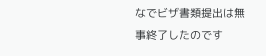なでビザ書類提出は無事終了したのです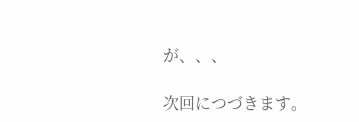が、、、

次回につづきます。